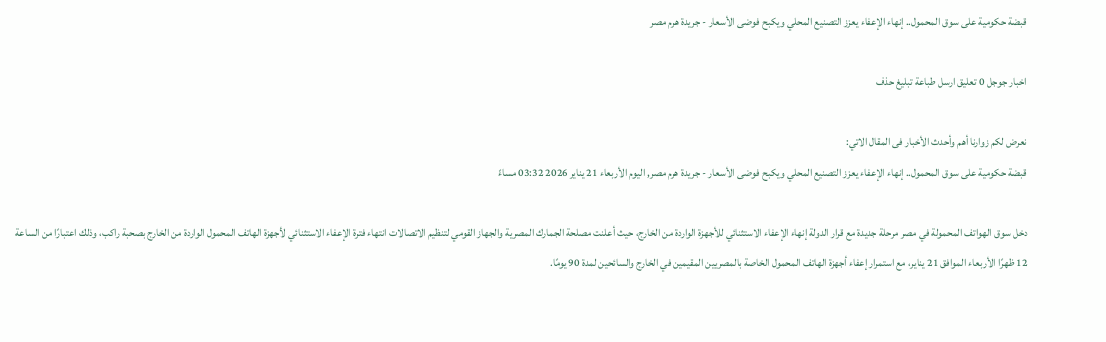قبضة حكومية على سوق المحمول.. إنهاء الإعفاء يعزز التصنيع المحلي ويكبح فوضى الأسعار - جريدة هرم مصر

اخبار جوجل 0 تعليق ارسل طباعة تبليغ حذف

نعرض لكم زوارنا أهم وأحدث الأخبار فى المقال الاتي:
قبضة حكومية على سوق المحمول.. إنهاء الإعفاء يعزز التصنيع المحلي ويكبح فوضى الأسعار - جريدة هرم مصر, اليوم الأربعاء 21 يناير 2026 03:32 مساءً

دخل سوق الهواتف المحمولة في مصر مرحلة جديدة مع قرار الدولة إنهاء الإعفاء الاستثنائي للأجهزة الواردة من الخارج، حيث أعلنت مصلحة الجمارك المصرية والجهاز القومي لتنظيم الاتصالات انتهاء فترة الإعفاء الاستثنائي لأجهزة الهاتف المحمول الواردة من الخارج بصحبة راكب، وذلك اعتبارًا من الساعة 12 ظهرًا الأربعاء الموافق 21 يناير، مع استمرار إعفاء أجهزة الهاتف المحمول الخاصة بالمصريين المقيمين في الخارج والسائحين لمدة 90 يومًا.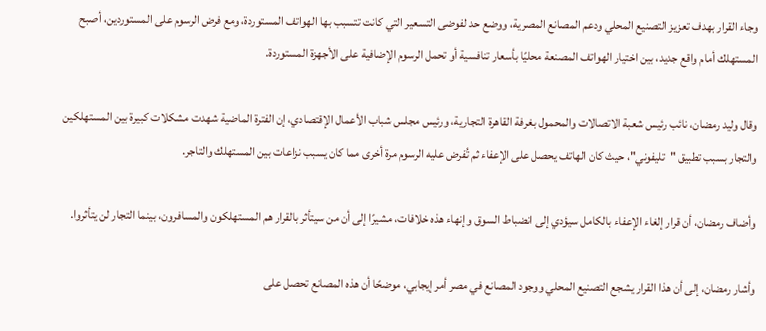وجاء القرار بهدف تعزيز التصنيع المحلي ودعم المصانع المصرية، ووضع حد لفوضى التسعير التي كانت تتسبب بها الهواتف المستوردة، ومع فرض الرسوم على المستوردين، أصبح المستهلك أمام واقع جديد، بين اختيار الهواتف المصنعة محليًا بأسعار تنافسية أو تحمل الرسوم الإضافية على الأجهزة المستوردة.

وقال وليد رمضان، نائب رئيس شعبة الاتصالات والمحمول بغرفة القاهرة التجارية، ورئيس مجلس شباب الأعمال الإقتصادي، إن الفترة الماضية شهدت مشكلات كبيرة بين المستهلكين والتجار بسبب تطبيق "تليفوني"، حيث كان الهاتف يحصل على الإعفاء ثم تُفرض عليه الرسوم مرة أخرى مما كان يسبب نزاعات بين المستهلك والتاجر.

وأضاف رمضان، أن قرار إلغاء الإعفاء بالكامل سيؤدي إلى انضباط السوق وإنهاء هذه خلافات، مشيرًا إلى أن من سيتأثر بالقرار هم المستهلكون والمسافرون، بينما التجار لن يتأثروا.

وأشار رمضان، إلى أن هذا القرار يشجع التصنيع المحلي ووجود المصانع في مصر أمر إيجابي، موضحًا أن هذه المصانع تحصل على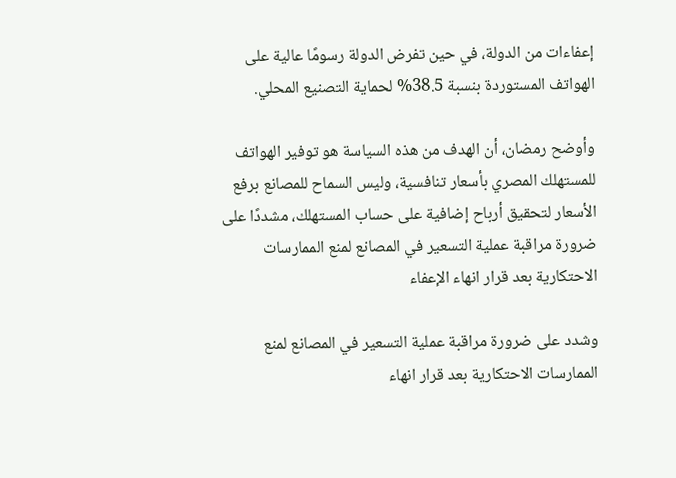إعفاءات من الدولة، في حين تفرض الدولة رسومًا عالية على الهواتف المستوردة بنسبة 38.5% لحماية التصنيع المحلي.

وأوضح رمضان، أن الهدف من هذه السياسة هو توفير الهواتف للمستهلك المصري بأسعار تنافسية، وليس السماح للمصانع برفع الأسعار لتحقيق أرباح إضافية على حساب المستهلك، مشددًا على ضرورة مراقبة عملية التسعير في المصانع لمنع الممارسات الاحتكارية بعد قرار انهاء الإعفاء

وشدد على ضرورة مراقبة عملية التسعير في المصانع لمنع الممارسات الاحتكارية بعد قرار انهاء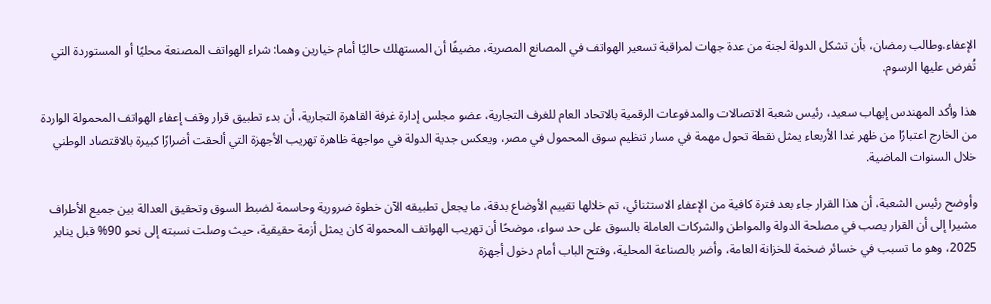الإعفاء.وطالب رمضان، بأن تشكل الدولة لجنة من عدة جهات لمراقبة تسعير الهواتف في المصانع المصرية، مضيفًا أن المستهلك حاليًا أمام خيارين وهما: شراء الهواتف المصنعة محليًا أو المستوردة التي تُفرض عليها الرسوم.

هذا وأكد المهندس إيهاب سعيد، رئيس شعبة الاتصالات والمدفوعات الرقمية بالاتحاد العام للغرف التجارية، عضو مجلس إدارة غرفة القاهرة التجارية، أن بدء تطبيق قرار وقف إعفاء الهواتف المحمولة الواردة من الخارج اعتبارًا من ظهر غدا الأربعاء يمثل نقطة تحول مهمة في مسار تنظيم سوق المحمول في مصر، ويعكس جدية الدولة في مواجهة ظاهرة تهريب الأجهزة التي ألحقت أضرارًا كبيرة بالاقتصاد الوطني خلال السنوات الماضية.

وأوضح رئيس الشعبة، أن هذا القرار جاء بعد فترة كافية من الإعفاء الاستثنائي، تم خلالها تقييم الأوضاع بدقة، ما يجعل تطبيقه الآن خطوة ضرورية وحاسمة لضبط السوق وتحقيق العدالة بين جميع الأطراف مشيرا إلى أن القرار يصب في مصلحة الدولة والمواطن والشركات العاملة بالسوق على حد سواء، موضحًا أن تهريب الهواتف المحمولة كان يمثل أزمة حقيقية، حيث وصلت نسبته إلى نحو 90% قبل يناير 2025، وهو ما تسبب في خسائر ضخمة للخزانة العامة، وأضر بالصناعة المحلية، وفتح الباب أمام دخول أجهزة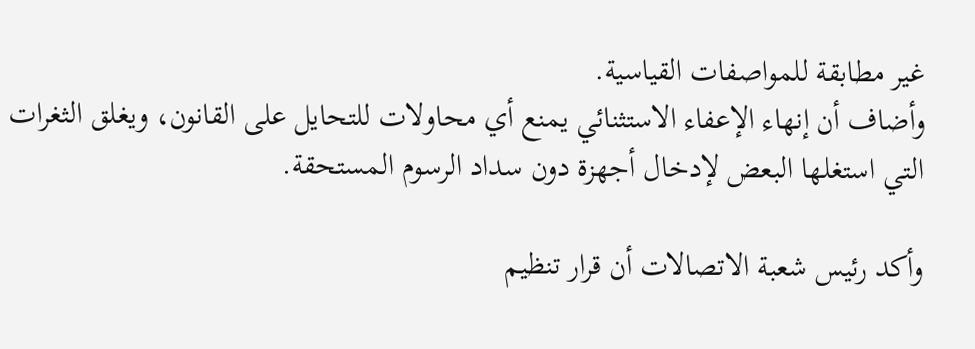غير مطابقة للمواصفات القياسية.
وأضاف أن إنهاء الإعفاء الاستثنائي يمنع أي محاولات للتحايل على القانون، ويغلق الثغرات التي استغلها البعض لإدخال أجهزة دون سداد الرسوم المستحقة.

وأكد رئيس شعبة الاتصالات أن قرار تنظيم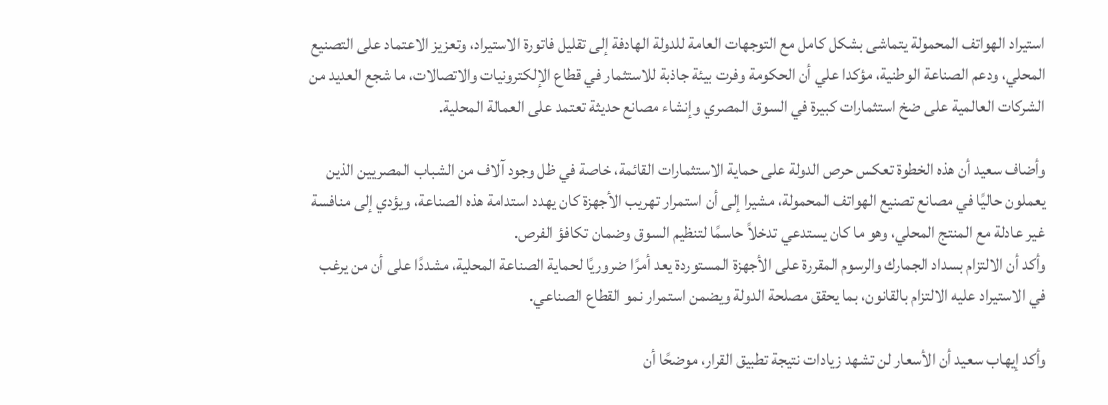استيراد الهواتف المحمولة يتماشى بشكل كامل مع التوجهات العامة للدولة الهادفة إلى تقليل فاتورة الاستيراد، وتعزيز الاعتماد على التصنيع المحلي، ودعم الصناعة الوطنية، مؤكدا علي أن الحكومة وفرت بيئة جاذبة للاستثمار في قطاع الإلكترونيات والاتصالات، ما شجع العديد من الشركات العالمية على ضخ استثمارات كبيرة في السوق المصري وإنشاء مصانع حديثة تعتمد على العمالة المحلية.

وأضاف سعيد أن هذه الخطوة تعكس حرص الدولة على حماية الاستثمارات القائمة، خاصة في ظل وجود آلاف من الشباب المصريين الذين يعملون حاليًا في مصانع تصنيع الهواتف المحمولة، مشيرا إلى أن استمرار تهريب الأجهزة كان يهدد استدامة هذه الصناعة، ويؤدي إلى منافسة غير عادلة مع المنتج المحلي، وهو ما كان يستدعي تدخلاً حاسمًا لتنظيم السوق وضمان تكافؤ الفرص.
وأكد أن الالتزام بسداد الجمارك والرسوم المقررة على الأجهزة المستوردة يعد أمرًا ضروريًا لحماية الصناعة المحلية، مشددًا على أن من يرغب في الاستيراد عليه الالتزام بالقانون، بما يحقق مصلحة الدولة ويضمن استمرار نمو القطاع الصناعي.

وأكد إيهاب سعيد أن الأسعار لن تشهد زيادات نتيجة تطبيق القرار، موضحًا أن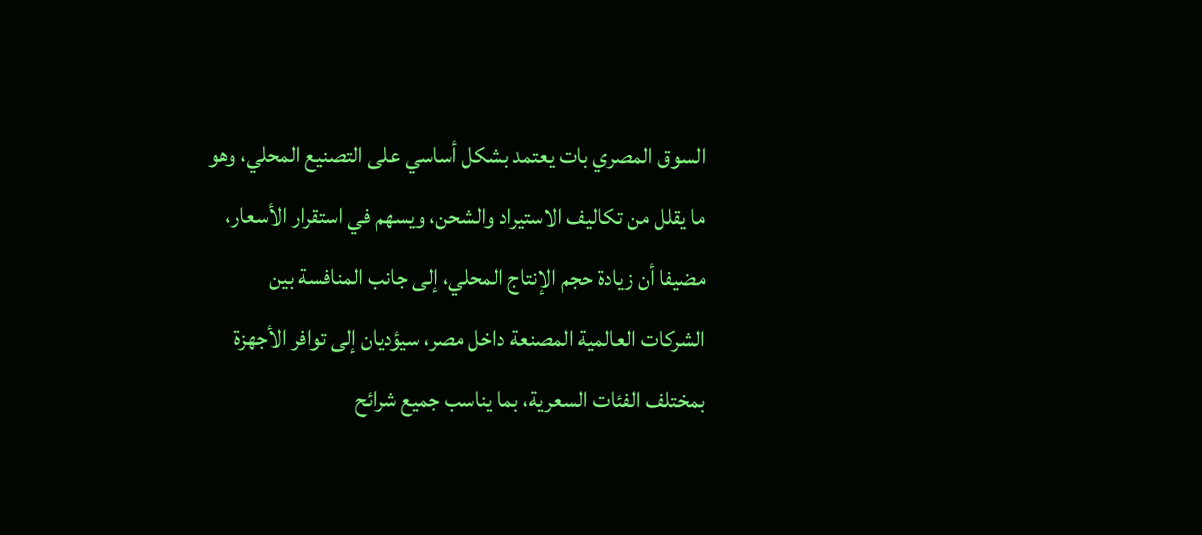السوق المصري بات يعتمد بشكل أساسي على التصنيع المحلي، وهو ما يقلل من تكاليف الاستيراد والشحن، ويسهم في استقرار الأسعار، مضيفا أن زيادة حجم الإنتاج المحلي، إلى جانب المنافسة بين الشركات العالمية المصنعة داخل مصر، سيؤديان إلى توافر الأجهزة بمختلف الفئات السعرية، بما يناسب جميع شرائح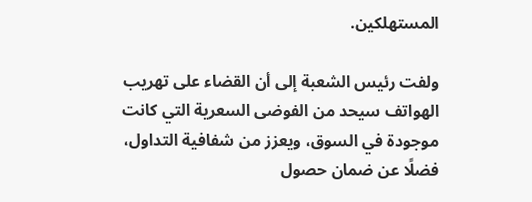المستهلكين.

ولفت رئيس الشعبة إلى أن القضاء على تهريب الهواتف سيحد من الفوضى السعرية التي كانت موجودة في السوق، ويعزز من شفافية التداول، فضلًا عن ضمان حصول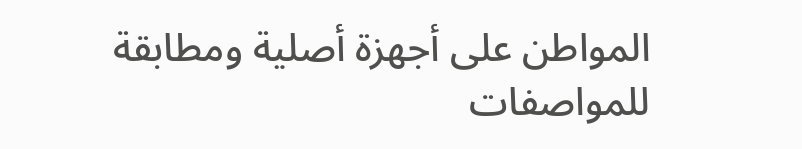المواطن على أجهزة أصلية ومطابقة للمواصفات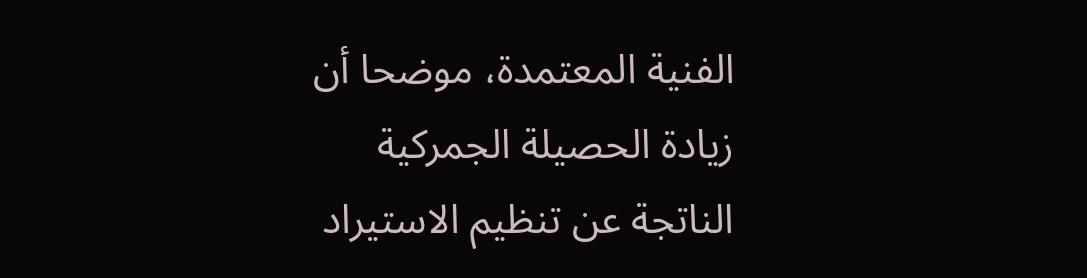الفنية المعتمدة، موضحا أن زيادة الحصيلة الجمركية الناتجة عن تنظيم الاستيراد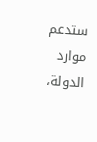ستدعم موارد الدولة،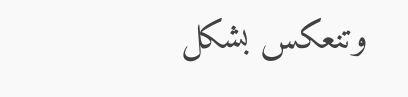وتنعكس بشكل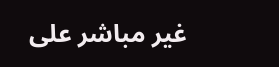غير مباشر على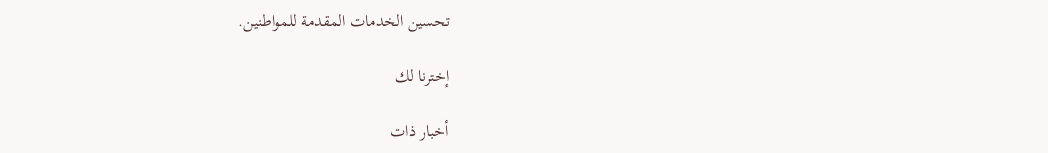تحسين الخدمات المقدمة للمواطنين.

إخترنا لك

أخبار ذات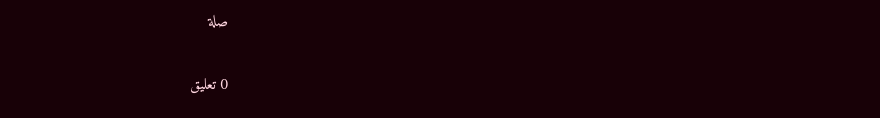صلة

0 تعليق